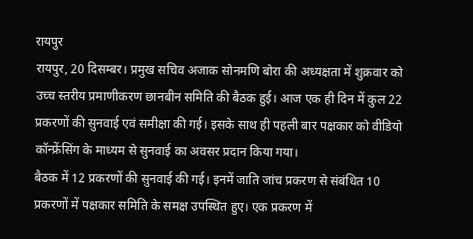रायपुर
रायपुर, 20 दिसम्बर। प्रमुख सचिव अजाक सोनमणि बोरा की अध्यक्षता में शुक्रवार को उच्च स्तरीय प्रमाणीकरण छानबीन समिति की बैठक हुई। आज एक ही दिन में कुल 22 प्रकरणों की सुनवाई एवं समीक्षा की गई। इसके साथ ही पहली बार पक्षकार को वीडियो कॉन्फ्रेंसिंग के माध्यम से सुनवाई का अवसर प्रदान किया गया।
बैठक में 12 प्रकरणों की सुनवाई की गई। इनमें जाति जांच प्रकरण से संबंधित 10 प्रकरणों में पक्षकार समिति के समक्ष उपस्थित हुए। एक प्रकरण में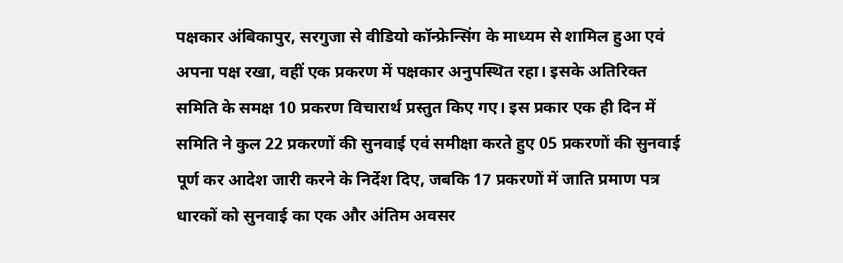पक्षकार अंबिकापुर, सरगुजा से वीडियो कॉन्फ्रेन्सिंग के माध्यम से शामिल हुआ एवं अपना पक्ष रखा, वहीं एक प्रकरण में पक्षकार अनुपस्थित रहा। इसके अतिरिक्त समिति के समक्ष 10 प्रकरण विचारार्थ प्रस्तुत किए गए। इस प्रकार एक ही दिन में समिति ने कुल 22 प्रकरणों की सुनवाई एवं समीक्षा करते हुए 05 प्रकरणों की सुनवाई पूर्ण कर आदेश जारी करने के निर्देश दिए, जबकि 17 प्रकरणों में जाति प्रमाण पत्र धारकों को सुनवाई का एक और अंतिम अवसर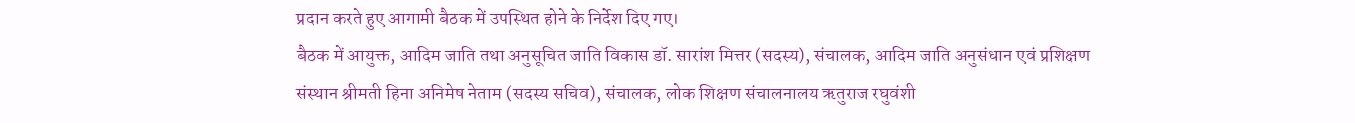प्रदान करते हुए आगामी बैठक में उपस्थित होने के निर्देश दिए गए।
बैठक में आयुक्त, आदिम जाति तथा अनुसूचित जाति विकास डॉ. सारांश मित्तर (सदस्य), संचालक, आदिम जाति अनुसंधान एवं प्रशिक्षण संस्थान श्रीमती हिना अनिमेष नेताम (सदस्य सचिव), संचालक, लोक शिक्षण संचालनालय ऋतुराज रघुवंशी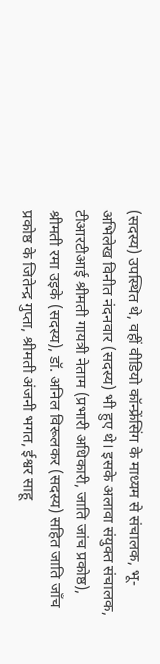(सदस्य) उपस्थित थे, वहीं वीडियो कॉन्फ्रेंसिंग के माध्यम से संचालक, भू-अभिलेख विनीत नंदनवार (सदस्य) भी हुए थे। इसके अलावा संयुक्त संचालक, टीआरटीआई श्रीमती गायत्री नेताम (प्रभारी अधिकारी, जाति जांच प्रकोष्ठ), श्रीमती रमा उइके (सदस्य), डॉ. अनिल विरूलकर (सदस्य) सहित जाति जाँच प्रकोष्ठ के जितेन्द्र गुप्ता, श्रीमती अंजनी भगत, ईश्वर साहू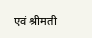एवं श्रीमती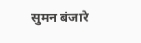सुमन बंजारे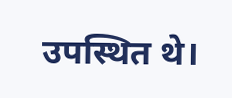उपस्थित थे।